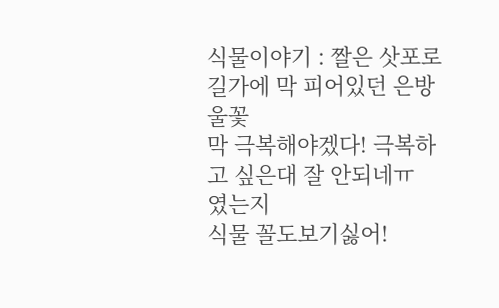식물이야기 : 짤은 삿포로 길가에 막 피어있던 은방울꽃
막 극복해야겠다! 극복하고 싶은대 잘 안되네ㅠ
였는지
식물 꼴도보기싫어!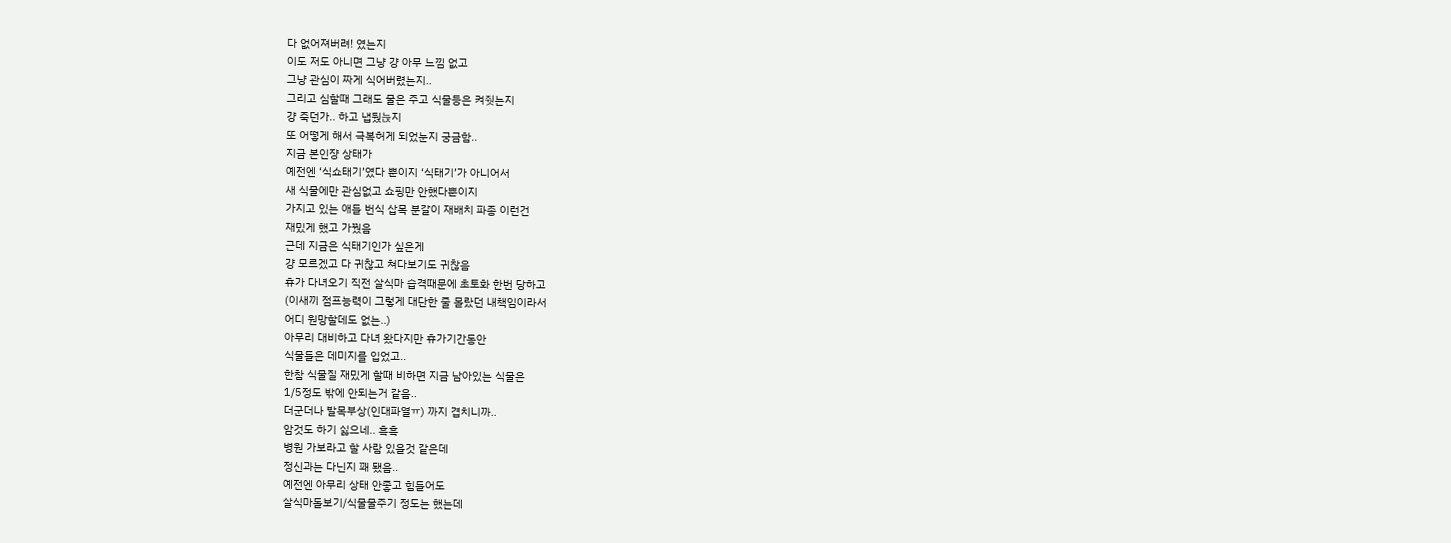다 없어져버려! 였는지
이도 저도 아니면 그냥 걍 아무 느낌 없고
그냥 관심이 짜게 식어버렸는지..
그리고 심할때 그래도 물은 주고 식물등은 켜줫는지
걍 죽던가.. 하고 냅뒀늕지
또 어떻게 해서 극복허게 되었눈지 궁금함..
지금 본인쟝 상태가
예전엔 ‘식쇼태기’였다 뿐이지 ‘식태기’가 아니어서
새 식물에만 관심없고 쇼핑만 안했다뿐이지
가지고 있는 애들 번식 삽목 분갈이 재배치 파종 이런건
재밌게 했고 가꿨음
근데 지금은 식태기인가 싶은게
걍 모르겠고 다 귀찮고 쳐다보기도 귀찮음
휴가 다녀오기 직전 살식마 습격때문에 초토화 한번 당하고
(이새끼 점프능력이 그렇게 대단한 줄 몰랐던 내책임이라서
어디 원망할데도 없는..)
아무리 대비하고 다녀 왔다지만 휴가기간동안
식물들은 데미지를 입었고..
한참 식물질 재밌게 할때 비하면 지금 남아있는 식물은
1/5정도 밖에 안되는거 같음..
더군더나 발목부상(인대파열ㅠ) 까지 겹치니까..
암것도 하기 싫으네.. 흑흑
병원 가보라고 할 사람 있을것 같은데
정신과는 다닌지 꽤 됐음..
예전엔 아무리 상태 안좋고 힘들어도
살식마돌보기/식물물주기 정도는 했는데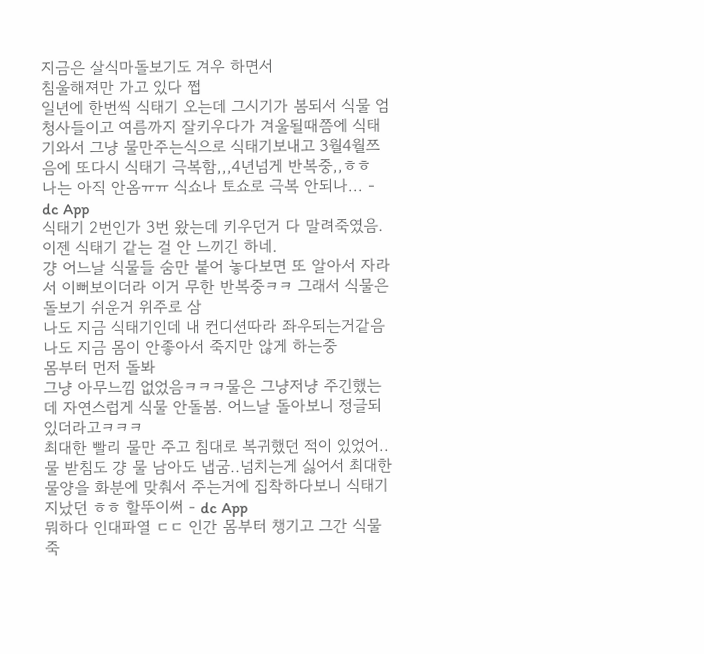지금은 살식마돌보기도 겨우 하면서
침울해져만 가고 있다 쩝
일년에 한번씩 식태기 오는데 그시기가 봄되서 식물 엄청사들이고 여름까지 잘키우다가 겨울될때쯤에 식태기와서 그냥 물만주는식으로 식태기보내고 3월4월쯔음에 또다시 식태기 극복함,,,4년넘게 반복중,,ㅎㅎ
나는 아직 안옴ㅠㅠ 식쇼나 토쇼로 극복 안되나... - dc App
식태기 2번인가 3번 왔는데 키우던거 다 말려죽였음. 이젠 식태기 같는 걸 안 느끼긴 하네.
걍 어느날 식물들 숨만 붙어 놓다보면 또 알아서 자라서 이뻐보이더라 이거 무한 반복중ㅋㅋ 그래서 식물은 돌보기 쉬운거 위주로 삼
나도 지금 식태기인데 내 컨디션따라 좌우되는거같음 나도 지금 몸이 안좋아서 죽지만 않게 하는중
몸부터 먼저 돌봐
그냥 아무느낌 없었음ㅋㅋㅋ물은 그냥저냥 주긴했는데 자연스럽게 식물 안돌봄. 어느날 돌아보니 정글되있더라고ㅋㅋㅋ
최대한 빨리 물만 주고 침대로 복귀했던 적이 있었어..물 받침도 걍 물 남아도 냅굼..넘치는게 싫어서 최대한 물양을 화분에 맞춰서 주는거에 집착하다보니 식태기 지났던 ㅎㅎ 할뚜이써 - dc App
뭐하다 인대파열 ㄷㄷ 인간 몸부터 챙기고 그간 식물 죽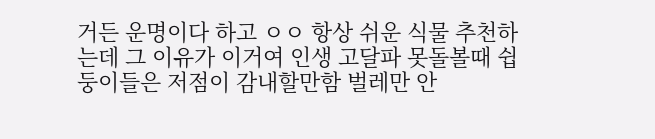거든 운명이다 하고 ㅇㅇ 항상 쉬운 식물 추천하는데 그 이유가 이거여 인생 고달파 못돌볼때 쉽둥이들은 저점이 감내할만함 벌레만 안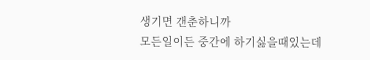생기면 갠춘하니까
모든일이든 중간에 하기싫을때있는데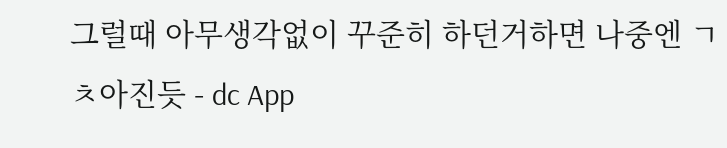그럴때 아무생각없이 꾸준히 하던거하면 나중엔 ㄱㅊ아진듯 - dc App